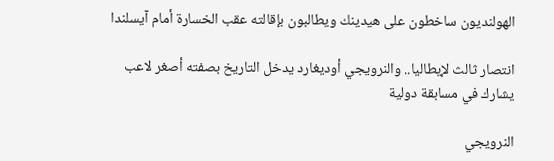الهولنديون ساخطون على هيدينك ويطالبون بإقالته عقب الخسارة أمام آيسلندا

انتصار ثالث لإيطاليا.. والنرويجي أوديغارد يدخل التاريخ بصفته أصغر لاعب يشارك في مسابقة دولية

النرويجي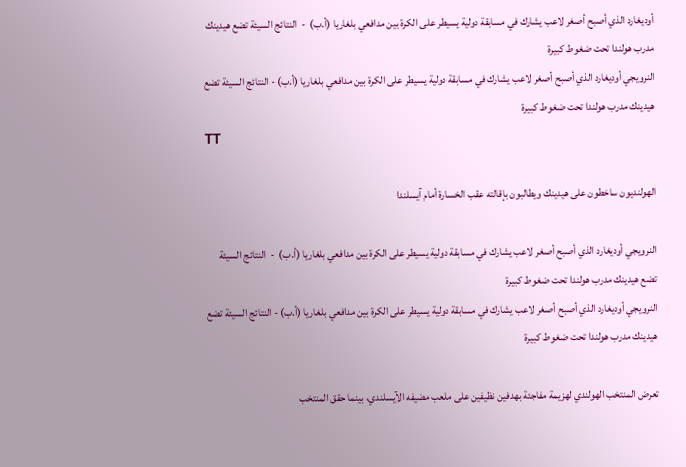أوديغارد الذي أصبح أصغر لاعب يشارك في مسابقة دولية يسيطر على الكرة بين مدافعي بلغاريا (أ.ب)  -  النتائج السيئة تضع هيدينك مدرب هولندا تحت ضغوط كبيرة
النرويجي أوديغارد الذي أصبح أصغر لاعب يشارك في مسابقة دولية يسيطر على الكرة بين مدافعي بلغاريا (أ.ب) - النتائج السيئة تضع هيدينك مدرب هولندا تحت ضغوط كبيرة
TT

الهولنديون ساخطون على هيدينك ويطالبون بإقالته عقب الخسارة أمام آيسلندا

النرويجي أوديغارد الذي أصبح أصغر لاعب يشارك في مسابقة دولية يسيطر على الكرة بين مدافعي بلغاريا (أ.ب)  -  النتائج السيئة تضع هيدينك مدرب هولندا تحت ضغوط كبيرة
النرويجي أوديغارد الذي أصبح أصغر لاعب يشارك في مسابقة دولية يسيطر على الكرة بين مدافعي بلغاريا (أ.ب) - النتائج السيئة تضع هيدينك مدرب هولندا تحت ضغوط كبيرة

تعرض المنتخب الهولندي لهزيمة مفاجئة بهدفين نظيفين على ملعب مضيفه الآيسلندي، بينما حقق المنتخب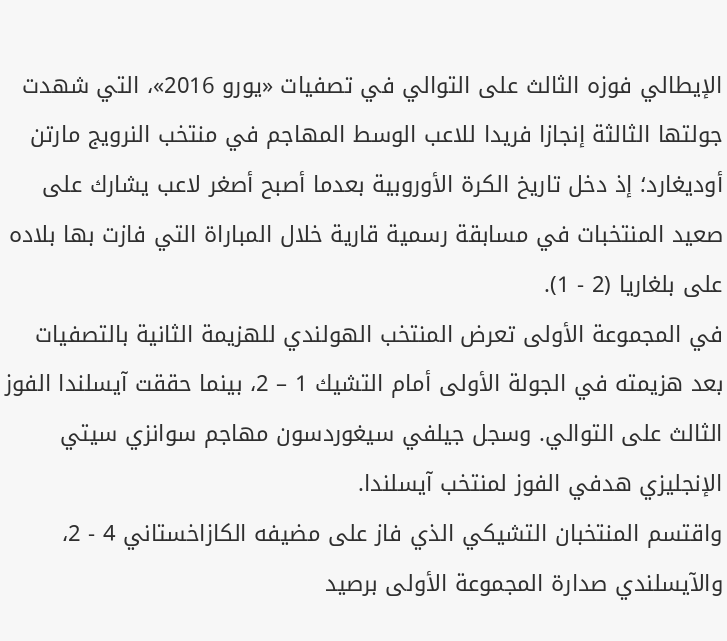الإيطالي فوزه الثالث على التوالي في تصفيات «يورو 2016»، التي شهدت جولتها الثالثة إنجازا فريدا للاعب الوسط المهاجم في منتخب النرويج مارتن أوديغارد؛ إذ دخل تاريخ الكرة الأوروبية بعدما أصبح أصغر لاعب يشارك على صعيد المنتخبات في مسابقة رسمية قارية خلال المباراة التي فازت بها بلاده على بلغاريا (2 - 1).
في المجموعة الأولى تعرض المنتخب الهولندي للهزيمة الثانية بالتصفيات بعد هزيمته في الجولة الأولى أمام التشيك 1 – 2، بينما حققت آيسلندا الفوز الثالث على التوالي. وسجل جيلفي سيغوردسون مهاجم سوانزي سيتي الإنجليزي هدفي الفوز لمنتخب آيسلندا.
واقتسم المنتخبان التشيكي الذي فاز على مضيفه الكازاخستاني 4 - 2، والآيسلندي صدارة المجموعة الأولى برصيد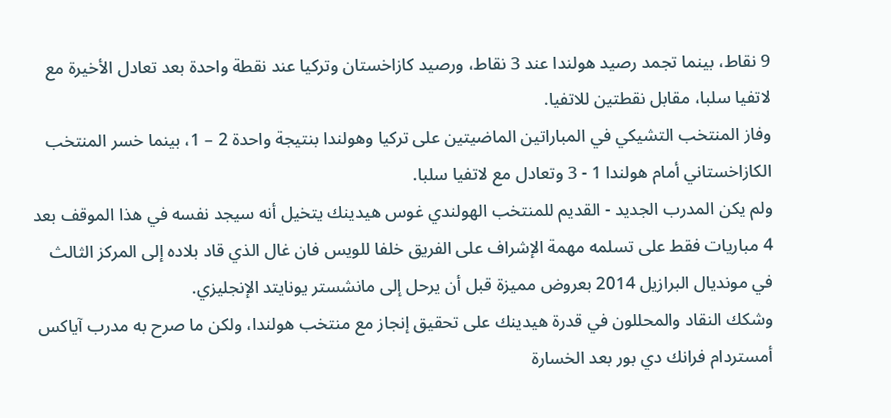9 نقاط، بينما تجمد رصيد هولندا عند 3 نقاط، ورصيد كازاخستان وتركيا عند نقطة واحدة بعد تعادل الأخيرة مع لاتفيا سلبا، مقابل نقطتين للاتفيا.
وفاز المنتخب التشيكي في المباراتين الماضيتين على تركيا وهولندا بنتيجة واحدة 2 – 1، بينما خسر المنتخب الكازاخستاني أمام هولندا 1 - 3 وتعادل مع لاتفيا سلبا.
ولم يكن المدرب الجديد - القديم للمنتخب الهولندي غوس هيدينك يتخيل أنه سيجد نفسه في هذا الموقف بعد 4 مباريات فقط على تسلمه مهمة الإشراف على الفريق خلفا للويس فان غال الذي قاد بلاده إلى المركز الثالث في مونديال البرازيل 2014 بعروض مميزة قبل أن يرحل إلى مانشستر يونايتد الإنجليزي.
وشكك النقاد والمحللون في قدرة هيدينك على تحقيق إنجاز مع منتخب هولندا، ولكن ما صرح به مدرب آياكس أمستردام فرانك دي بور بعد الخسارة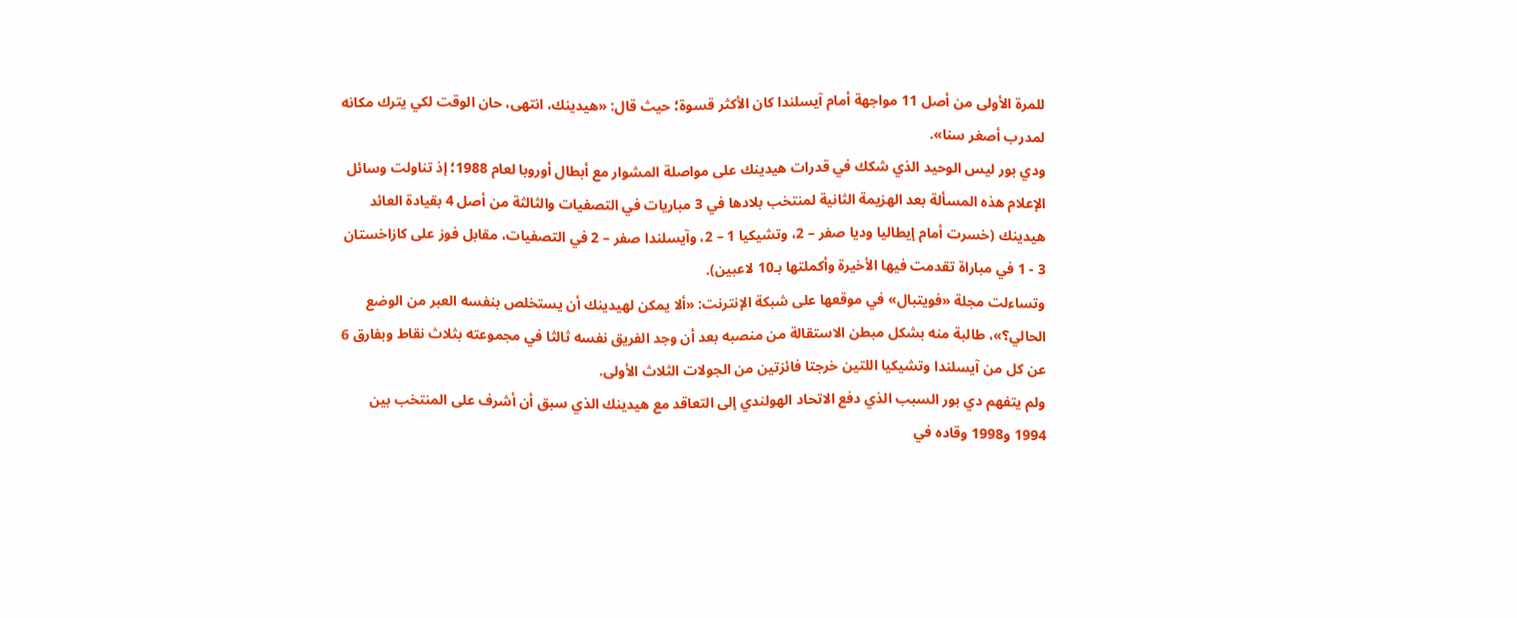للمرة الأولى من أصل 11 مواجهة أمام آيسلندا كان الأكثر قسوة؛ حيث قال: «هيدينك، انتهى، حان الوقت لكي يترك مكانه لمدرب أصغر سنا».
ودي بور ليس الوحيد الذي شكك في قدرات هيدينك على مواصلة المشوار مع أبطال أوروبا لعام 1988؛ إذ تناولت وسائل الإعلام هذه المسألة بعد الهزيمة الثانية لمنتخب بلادها في 3 مباريات في التصفيات والثالثة من أصل 4 بقيادة العائد هيدينك (خسرت أمام إيطاليا وديا صفر – 2، وتشيكيا 1 – 2، وآيسلندا صفر – 2 في التصفيات، مقابل فوز على كازاخستان 3 - 1 في مباراة تقدمت فيها الأخيرة وأكملتها بـ10 لاعبين).
وتساءلت مجلة «فويتبال» في موقعها على شبكة الإنترنت: «ألا يمكن لهيدينك أن يستخلص بنفسه العبر من الوضع الحالي؟»، طالبة منه بشكل مبطن الاستقالة من منصبه بعد أن وجد الفريق نفسه ثالثا في مجموعته بثلاث نقاط وبفارق 6 عن كل من آيسلندا وتشيكيا اللتين خرجتا فائزتين من الجولات الثلاث الأولى.
ولم يتفهم دي بور السبب الذي دفع الاتحاد الهولندي إلى التعاقد مع هيدينك الذي سبق أن أشرف على المنتخب بين 1994 و1998 وقاده في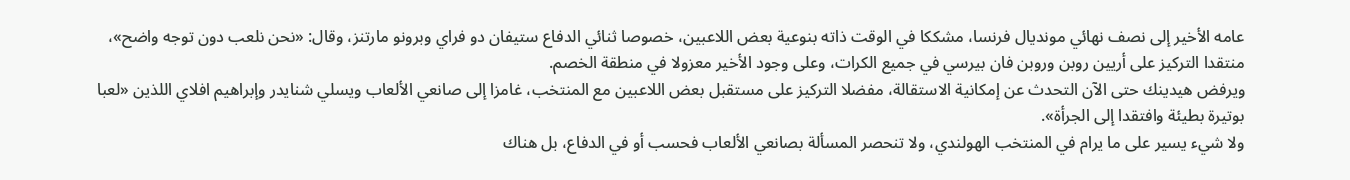عامه الأخير إلى نصف نهائي مونديال فرنسا، مشككا في الوقت ذاته بنوعية بعض اللاعبين، خصوصا ثنائي الدفاع ستيفان دو فراي وبرونو مارتنز، وقال: «نحن نلعب دون توجه واضح»، منتقدا التركيز على أريين روبن وروبن فان بيرسي في جميع الكرات، وعلى وجود الأخير معزولا في منطقة الخصم.
ويرفض هيدينك حتى الآن التحدث عن إمكانية الاستقالة، مفضلا التركيز على مستقبل بعض اللاعبين مع المنتخب، غامزا إلى صانعي الألعاب ويسلي شنايدر وإبراهيم افلاي اللذين «لعبا بوتيرة بطيئة وافتقدا إلى الجرأة».
ولا شيء يسير على ما يرام في المنتخب الهولندي، ولا تنحصر المسألة بصانعي الألعاب فحسب أو في الدفاع، بل هناك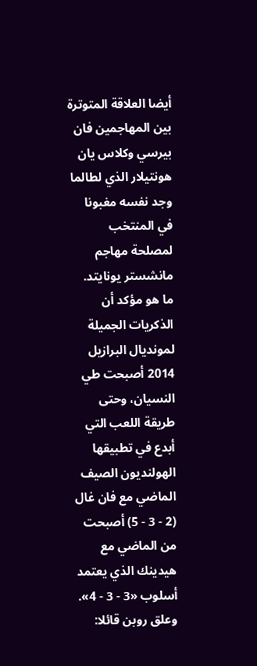أيضا العلاقة المتوترة بين المهاجمين فان بيرسي وكلاس يان هونتيلار الذي لطالما وجد نفسه مغبونا في المنتخب لمصلحة مهاجم مانشستر يونايتد.
ما هو مؤكد أن الذكريات الجميلة لمونديال البرازيل 2014 أصبحت طي النسيان، وحتى طريقة اللعب التي أبدع في تطبيقها الهولنديون الصيف الماضي مع فان غال (2 - 3 - 5) أصبحت من الماضي مع هيدينك الذي يعتمد أسلوب «3 - 3 - 4».
وعلق روبن قائلا: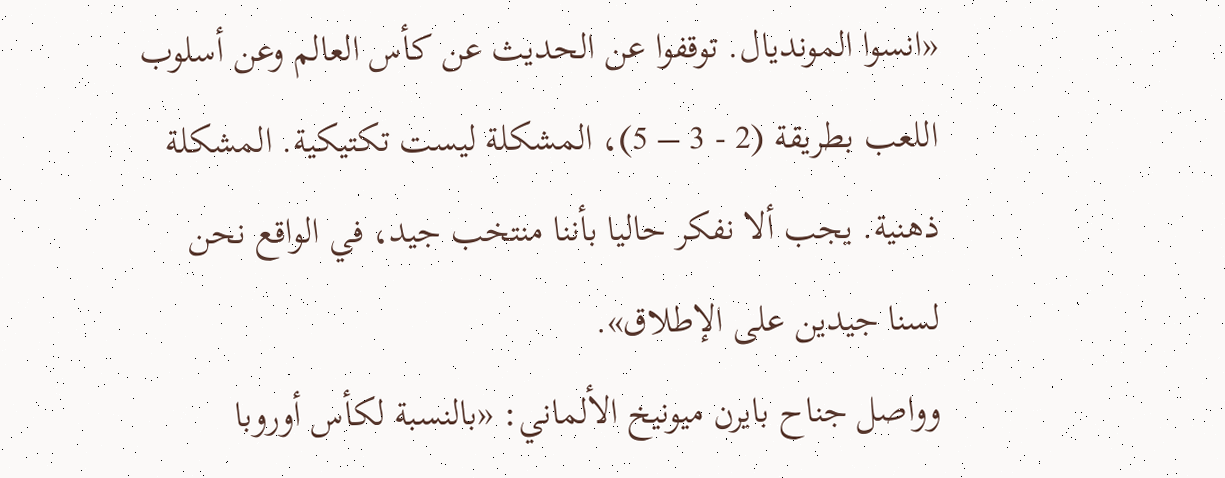«انسوا المونديال. توقفوا عن الحديث عن كأس العالم وعن أسلوب اللعب بطريقة (2 - 3 – 5)، المشكلة ليست تكتيكية. المشكلة ذهنية. يجب ألا نفكر حاليا بأننا منتخب جيد، في الواقع نحن لسنا جيدين على الإطلاق».
وواصل جناح بايرن ميونيخ الألماني: «بالنسبة لكأس أوروبا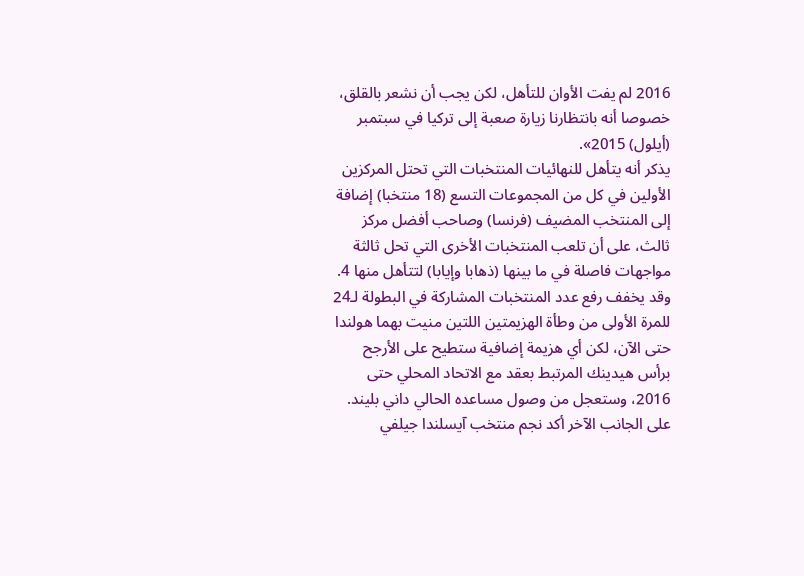2016 لم يفت الأوان للتأهل، لكن يجب أن نشعر بالقلق، خصوصا أنه بانتظارنا زيارة صعبة إلى تركيا في سبتمبر (أيلول) 2015».
يذكر أنه يتأهل للنهائيات المنتخبات التي تحتل المركزين الأولين في كل من المجموعات التسع (18 منتخبا) إضافة إلى المنتخب المضيف (فرنسا) وصاحب أفضل مركز ثالث، على أن تلعب المنتخبات الأخرى التي تحل ثالثة مواجهات فاصلة في ما بينها (ذهابا وإيابا) لتتأهل منها 4.
وقد يخفف رفع عدد المنتخبات المشاركة في البطولة لـ24 للمرة الأولى من وطأة الهزيمتين اللتين منيت بهما هولندا حتى الآن، لكن أي هزيمة إضافية ستطيح على الأرجح برأس هيدينك المرتبط بعقد مع الاتحاد المحلي حتى 2016، وستعجل من وصول مساعده الحالي داني بليند.
على الجانب الآخر أكد نجم منتخب آيسلندا جيلفي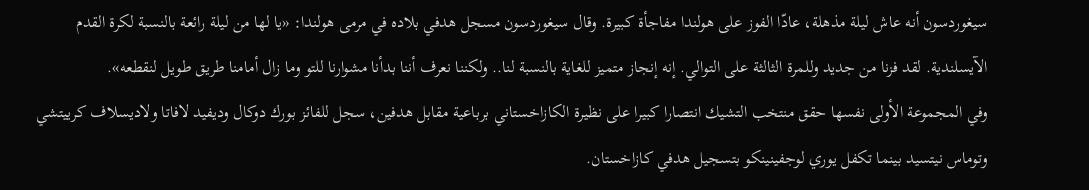سيغوردسون أنه عاش ليلة مذهلة، عادّا الفوز على هولندا مفاجأة كبيرة. وقال سيغوردسون مسجل هدفي بلاده في مرمى هولندا: «يا لها من ليلة رائعة بالنسبة لكرة القدم الآيسلندية. لقد فزنا من جديد وللمرة الثالثة على التوالي. إنه إنجاز متميز للغاية بالنسبة لنا.. ولكننا نعرف أننا بدأنا مشوارنا للتو وما زال أمامنا طريق طويل لنقطعه».
وفي المجموعة الأولى نفسها حقق منتخب التشيك انتصارا كبيرا على نظيرة الكازاخستاني برباعية مقابل هدفين، سجل للفائز بورك دوكال وديفيد لافاتا ولاديسلاف كرييتشي وتوماس نيتسيد بينما تكفل يوري لوجفينينكو بتسجيل هدفي كازاخستان.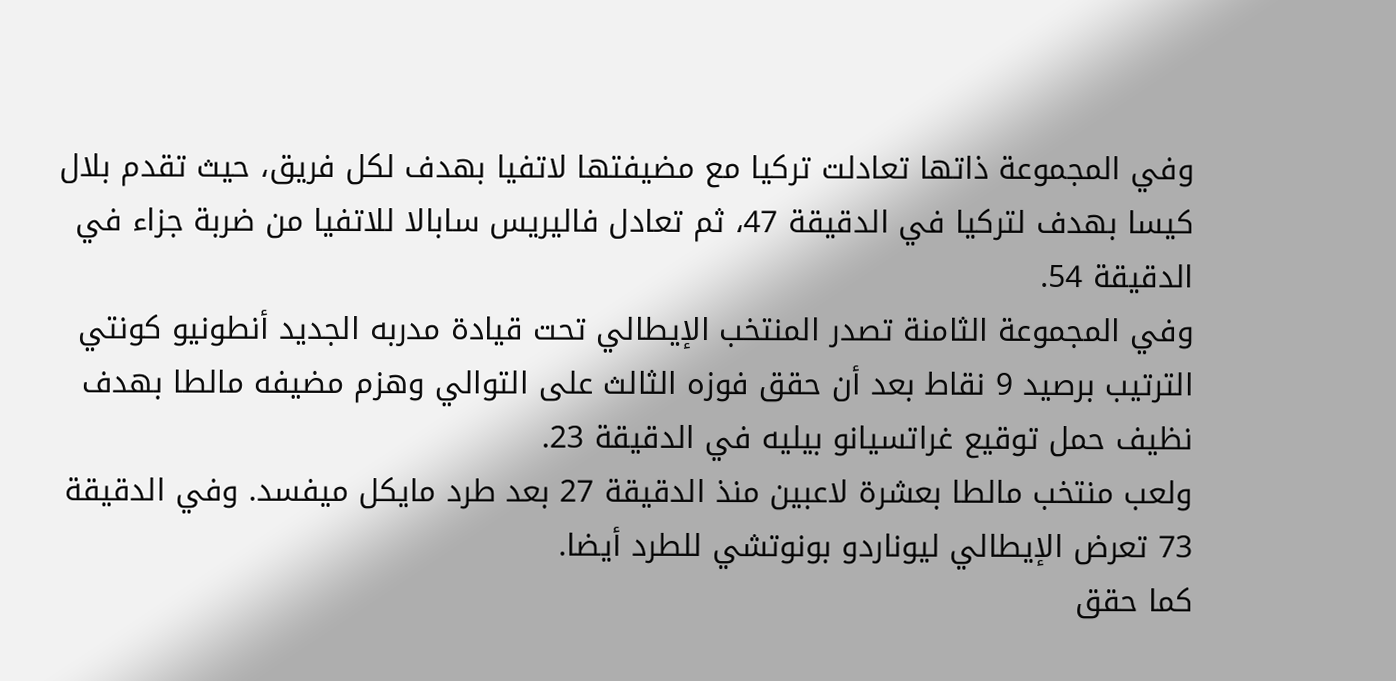وفي المجموعة ذاتها تعادلت تركيا مع مضيفتها لاتفيا بهدف لكل فريق، حيث تقدم بلال كيسا بهدف لتركيا في الدقيقة 47، ثم تعادل فاليريس سابالا للاتفيا من ضربة جزاء في الدقيقة 54.
وفي المجموعة الثامنة تصدر المنتخب الإيطالي تحت قيادة مدربه الجديد أنطونيو كونتي الترتيب برصيد 9 نقاط بعد أن حقق فوزه الثالث على التوالي وهزم مضيفه مالطا بهدف نظيف حمل توقيع غراتسيانو بيليه في الدقيقة 23.
ولعب منتخب مالطا بعشرة لاعبين منذ الدقيقة 27 بعد طرد مايكل ميفسد. وفي الدقيقة 73 تعرض الإيطالي ليوناردو بونوتشي للطرد أيضا.
كما حقق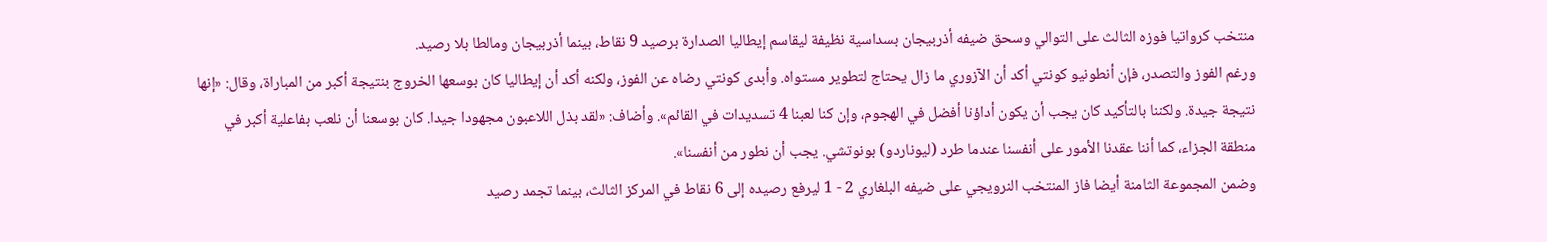منتخب كرواتيا فوزه الثالث على التوالي وسحق ضيفه أذربيجان بسداسية نظيفة ليقاسم إيطاليا الصدارة برصيد 9 نقاط، بينما أذربيجان ومالطا بلا رصيد.
ورغم الفوز والتصدر، فإن أنطونيو كونتي أكد أن الآزوري ما زال يحتاج لتطوير مستواه. وأبدى كونتي رضاه عن الفوز، ولكنه أكد أن إيطاليا كان بوسعها الخروج بنتيجة أكبر من المباراة، وقال: «إنها نتيجة جيدة. ولكننا بالتأكيد كان يجب أن يكون أداؤنا أفضل في الهجوم، وإن كنا لعبنا 4 تسديدات في القائم». وأضاف: «لقد بذل اللاعبون مجهودا جيدا. كان بوسعنا أن نلعب بفاعلية أكبر في منطقة الجزاء، كما أننا عقدنا الأمور على أنفسنا عندما طرد (ليوناردو) بونوتشي. يجب أن نطور من أنفسنا».
وضمن المجموعة الثامنة أيضا فاز المنتخب النرويجي على ضيفه البلغاري 2 - 1 ليرفع رصيده إلى 6 نقاط في المركز الثالث، بينما تجمد رصيد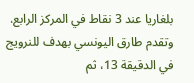بلغاريا عند 3 نقاط في المركز الرابع.
وتقدم طارق اليونسي بهدف للنرويج في الدقيقة 13، ثم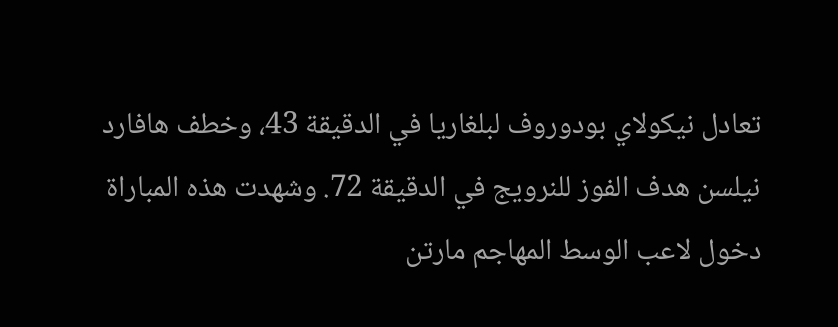تعادل نيكولاي بودوروف لبلغاريا في الدقيقة 43، وخطف هافارد نيلسن هدف الفوز للنرويج في الدقيقة 72. وشهدت هذه المباراة دخول لاعب الوسط المهاجم مارتن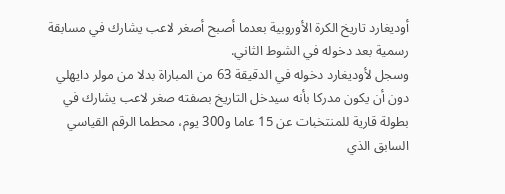أوديغارد تاريخ الكرة الأوروبية بعدما أصبح أصغر لاعب يشارك في مسابقة رسمية بعد دخوله في الشوط الثاني.
وسجل لأوديغارد دخوله في الدقيقة 63 من المباراة بدلا من مولر دايهلي دون أن يكون مدركا بأنه سيدخل التاريخ بصفته صغر لاعب يشارك في بطولة قارية للمنتخبات عن 15 عاما و300 يوم، محطما الرقم القياسي السابق الذي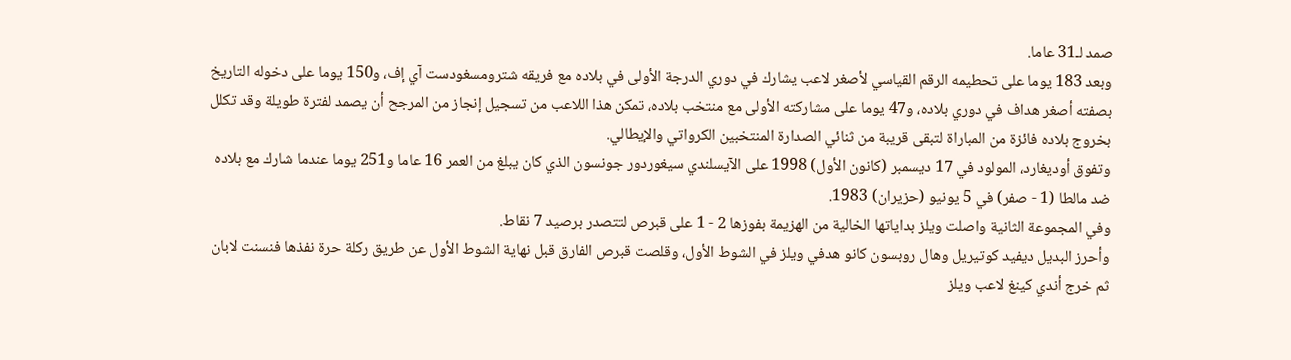صمد لـ31 عاما.
وبعد 183 يوما على تحطيمه الرقم القياسي لأصغر لاعب يشارك في دوري الدرجة الأولى في بلاده مع فريقه شترومسغودست آي إف، و150 يوما على دخوله التاريخ بصفته أصغر هداف في دوري بلاده، و47 يوما على مشاركته الأولى مع منتخب بلاده، تمكن هذا اللاعب من تسجيل إنجاز من المرجح أن يصمد لفترة طويلة وقد تكلل بخروج بلاده فائزة من المباراة لتبقى قريبة من ثنائي الصدارة المنتخبين الكرواتي والإيطالي.
وتفوق أوديغارد، المولود في 17 ديسمبر (كانون الأول) 1998 على الآيسلندي سيغوردور جونسون الذي كان يبلغ من العمر 16 عاما و251 يوما عندما شارك مع بلاده ضد مالطا (1 - صفر) في 5 يونيو (حزيران) 1983.
وفي المجموعة الثانية واصلت ويلز بداياتها الخالية من الهزيمة بفوزها 2 - 1 على قبرص لتتصدر برصيد 7 نقاط.
وأحرز البديل ديفيد كوتيريل وهال روبسون كانو هدفي ويلز في الشوط الأول، وقلصت قبرص الفارق قبل نهاية الشوط الأول عن طريق ركلة حرة نفذها فنسنت لابان ثم خرج أندي كينغ لاعب ويلز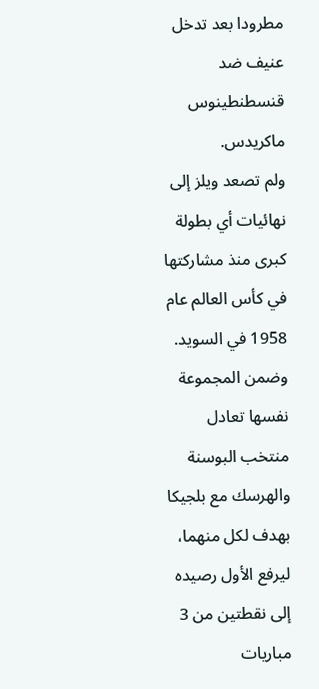مطرودا بعد تدخل عنيف ضد قنسطنطينوس ماكريدس.
ولم تصعد ويلز إلى نهائيات أي بطولة كبرى منذ مشاركتها في كأس العالم عام 1958 في السويد.
وضمن المجموعة نفسها تعادل منتخب البوسنة والهرسك مع بلجيكا بهدف لكل منهما، ليرفع الأول رصيده إلى نقطتين من 3 مباريات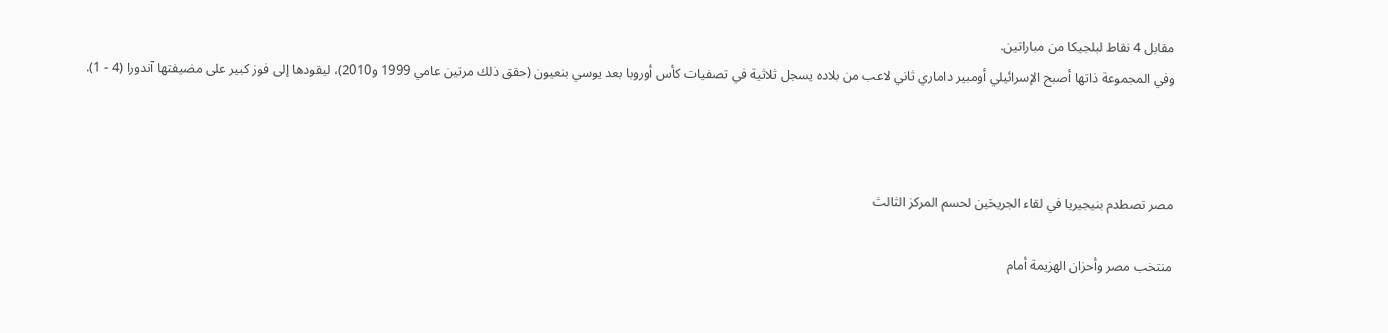مقابل 4 نقاط لبلجيكا من مباراتين.
وفي المجموعة ذاتها أصبح الإسرائيلي أومبير داماري ثاني لاعب من بلاده يسجل ثلاثية في تصفيات كأس أوروبا بعد يوسي بنعيون (حقق ذلك مرتين عامي 1999 و2010)، ليقودها إلى فوز كبير على مضيفتها آندورا (4 - 1).



مصر تصطدم بنيجيريا في لقاء الجريحَين لحسم المركز الثالث

منتخب مصر وأحزان الهزيمة أمام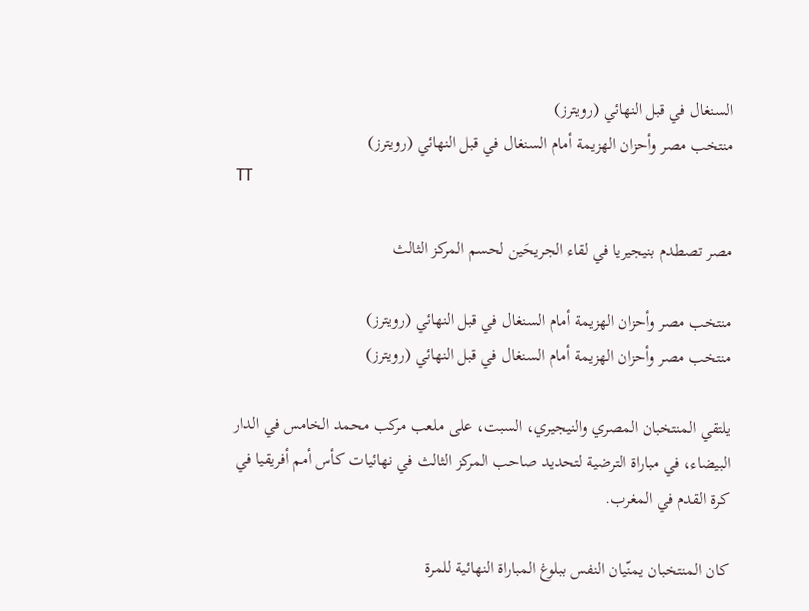السنغال في قبل النهائي (رويترز)
منتخب مصر وأحزان الهزيمة أمام السنغال في قبل النهائي (رويترز)
TT

مصر تصطدم بنيجيريا في لقاء الجريحَين لحسم المركز الثالث

منتخب مصر وأحزان الهزيمة أمام السنغال في قبل النهائي (رويترز)
منتخب مصر وأحزان الهزيمة أمام السنغال في قبل النهائي (رويترز)

يلتقي المنتخبان المصري والنيجيري، السبت، على ملعب مركب محمد الخامس في الدار البيضاء، في مباراة الترضية لتحديد صاحب المركز الثالث في نهائيات كأس أمم أفريقيا في كرة القدم في المغرب.

كان المنتخبان يمنّيان النفس ببلوغ المباراة النهائية للمرة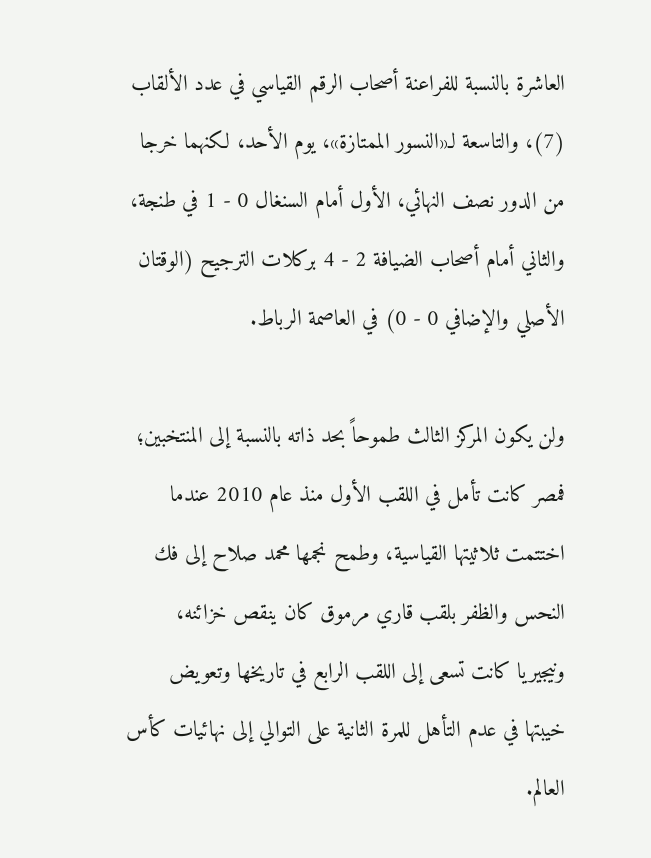العاشرة بالنسبة للفراعنة أصحاب الرقم القياسي في عدد الألقاب (7)، والتاسعة لـ«النسور الممتازة»، يوم الأحد، لكنهما خرجا من الدور نصف النهائي، الأول أمام السنغال 0 - 1 في طنجة، والثاني أمام أصحاب الضيافة 2 - 4 بركلات الترجيح (الوقتان الأصلي والإضافي 0 - 0) في العاصمة الرباط.

ولن يكون المركز الثالث طموحاً بحد ذاته بالنسبة إلى المنتخبين؛ فمصر كانت تأمل في اللقب الأول منذ عام 2010 عندما اختتمت ثلاثيتها القياسية، وطمح نجمها محمد صلاح إلى فك النحس والظفر بلقب قاري مرموق كان ينقص خزائنه، ونيجيريا كانت تسعى إلى اللقب الرابع في تاريخها وتعويض خيبتها في عدم التأهل للمرة الثانية على التوالي إلى نهائيات كأس العالم.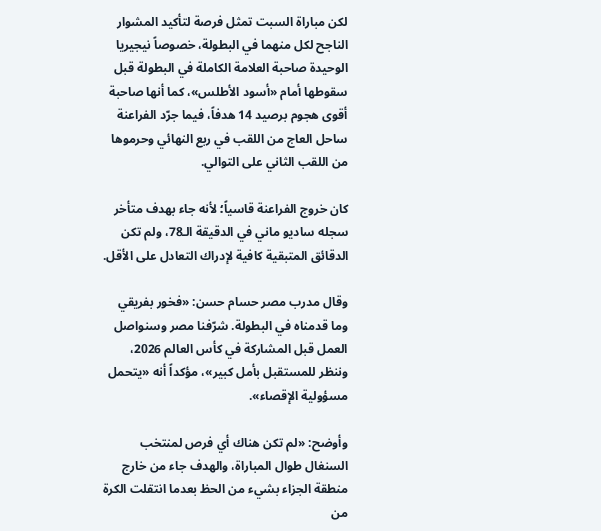لكن مباراة السبت تمثل فرصة لتأكيد المشوار الناجح لكل منهما في البطولة، خصوصاً نيجيريا الوحيدة صاحبة العلامة الكاملة في البطولة قبل سقوطها أمام «أسود الأطلس»، كما أنها صاحبة أقوى هجوم برصيد 14 هدفاً، فيما جرّد الفراعنة ساحل العاج من اللقب في ربع النهائي وحرموها من اللقب الثاني على التوالي.

كان خروج الفراعنة قاسياً؛ لأنه جاء بهدف متأخر سجله ساديو ماني في الدقيقة الـ78، ولم تكن الدقائق المتبقية كافية لإدراك التعادل على الأقل.

وقال مدرب مصر حسام حسن: «فخور بفريقي وما قدمناه في البطولة. شرّفنا مصر وسنواصل العمل قبل المشاركة في كأس العالم 2026، وننظر للمستقبل بأمل كبير»، مؤكداً أنه «يتحمل مسؤولية الإقصاء».

وأوضح: «لم تكن هناك أي فرص لمنتخب السنغال طوال المباراة، والهدف جاء من خارج منطقة الجزاء بشيء من الحظ بعدما انتقلت الكرة من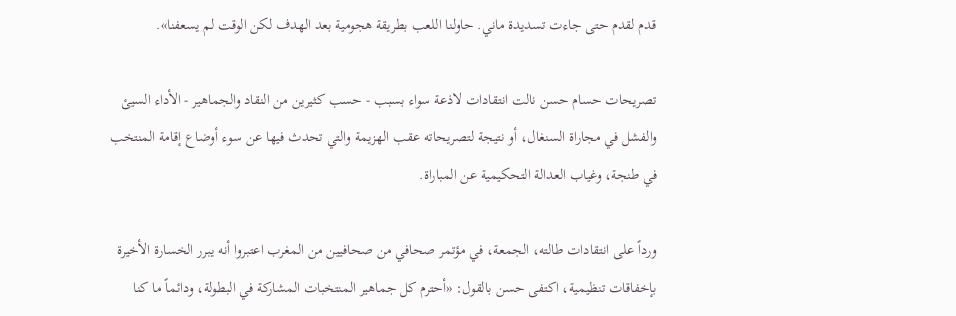قدم لقدم حتى جاءت تسديدة ماني. حاولنا اللعب بطريقة هجومية بعد الهدف لكن الوقت لم يسعفنا».

تصريحات حسام حسن نالت انتقادات لاذعة سواء بسبب - حسب كثيرين من النقاد والجماهير - الأداء السيئ والفشل في مجاراة السنغال، أو نتيجة لتصريحاته عقب الهزيمة والتي تحدث فيها عن سوء أوضاع إقامة المنتخب في طنجة، وغياب العدالة التحكيمية عن المباراة.

ورداً على انتقادات طالته، الجمعة، في مؤتمر صحافي من صحافيين من المغرب اعتبروا أنه يبرر الخسارة الأخيرة بإخفاقات تنظيمية، اكتفى حسن بالقول: «أحترم كل جماهير المنتخبات المشاركة في البطولة، ودائماً ما كنا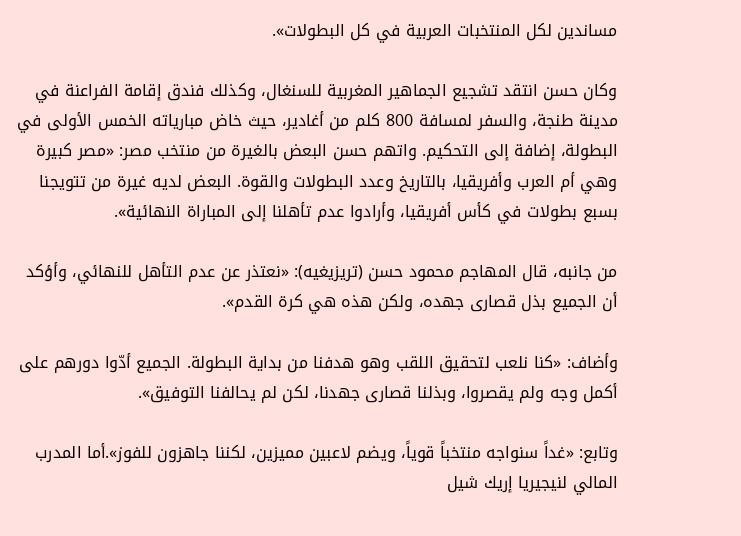مساندين لكل المنتخبات العربية في كل البطولات».

وكان حسن انتقد تشجيع الجماهير المغربية للسنغال، وكذلك فندق إقامة الفراعنة في مدينة طنجة، والسفر لمسافة 800 كلم من أغادير، حيث خاض مبارياته الخمس الأولى في البطولة، إضافة إلى التحكيم. واتهم حسن البعض بالغيرة من منتخب مصر: «مصر كبيرة وهي أم العرب وأفريقيا، بالتاريخ وعدد البطولات والقوة. البعض لديه غيرة من تتويجنا بسبع بطولات في كأس أفريقيا، وأرادوا عدم تأهلنا إلى المباراة النهائية».

من جانبه، قال المهاجم محمود حسن (تريزيغيه): «نعتذر عن عدم التأهل للنهائي، وأؤكد أن الجميع بذل قصارى جهده، ولكن هذه هي كرة القدم».

وأضاف: «كنا نلعب لتحقيق اللقب وهو هدفنا من بداية البطولة. الجميع أدّوا دورهم على أكمل وجه ولم يقصروا، وبذلنا قصارى جهدنا، لكن لم يحالفنا التوفيق».

وتابع: «غداً سنواجه منتخباً قوياً، ويضم لاعبين مميزين، لكننا جاهزون للفوز».أما المدرب المالي لنيجيريا إريك شيل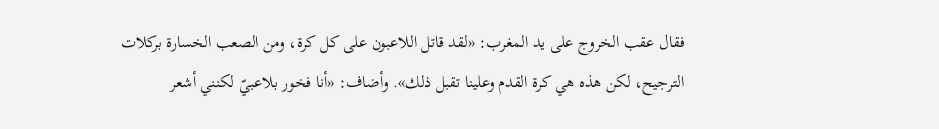فقال عقب الخروج على يد المغرب: «لقد قاتل اللاعبون على كل كرة، ومن الصعب الخسارة بركلات الترجيح، لكن هذه هي كرة القدم وعلينا تقبل ذلك». وأضاف: «أنا فخور بلاعبيّ لكنني أشعر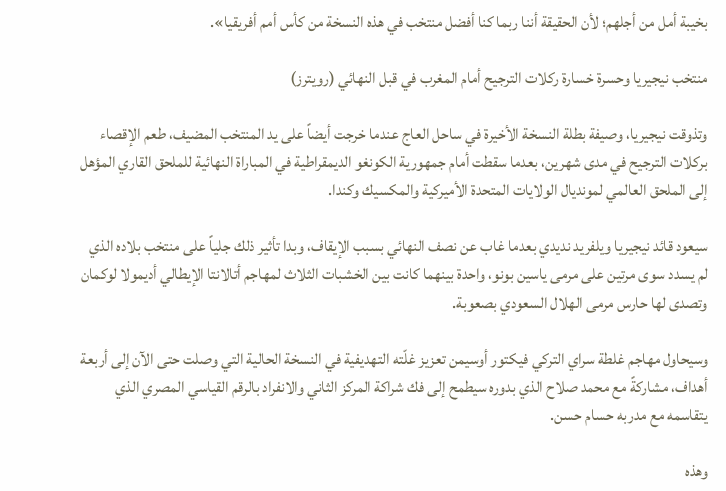بخيبة أمل من أجلهم؛ لأن الحقيقة أننا ربما كنا أفضل منتخب في هذه النسخة من كأس أمم أفريقيا».

منتخب نيجيريا وحسرة خسارة ركلات الترجيح أمام المغرب في قبل النهائي (رويترز)

وتذوقت نيجيريا، وصيفة بطلة النسخة الأخيرة في ساحل العاج عندما خرجت أيضاً على يد المنتخب المضيف، طعم الإقصاء بركلات الترجيح في مدى شهرين، بعدما سقطت أمام جمهورية الكونغو الديمقراطية في المباراة النهائية للملحق القاري المؤهل إلى الملحق العالمي لمونديال الولايات المتحدة الأميركية والمكسيك وكندا.

سيعود قائد نيجيريا ويلفريد نديدي بعدما غاب عن نصف النهائي بسبب الإيقاف، وبدا تأثير ذلك جلياً على منتخب بلاده الذي لم يسدد سوى مرتين على مرمى ياسين بونو، واحدة بينهما كانت بين الخشبات الثلاث لمهاجم أتالانتا الإيطالي أديمولا لوكمان وتصدى لها حارس مرمى الهلال السعودي بصعوبة.

وسيحاول مهاجم غلطة سراي التركي فيكتور أوسيمن تعزيز غلّته التهديفية في النسخة الحالية التي وصلت حتى الآن إلى أربعة أهداف، مشاركةً مع محمد صلاح الذي بدوره سيطمح إلى فك شراكة المركز الثاني والانفراد بالرقم القياسي المصري الذي يتقاسمه مع مدربه حسام حسن.

وهذه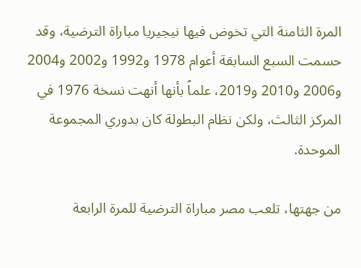المرة الثامنة التي تخوض فيها نيجيريا مباراة الترضية، وقد حسمت السبع السابقة أعوام 1978 و1992 و2002 و2004 و2006 و2010 و2019، علماً بأنها أنهت نسخة 1976 في المركز الثالث، ولكن نظام البطولة كان بدوري المجموعة الموحدة.

من جهتها، تلعب مصر مباراة الترضية للمرة الرابعة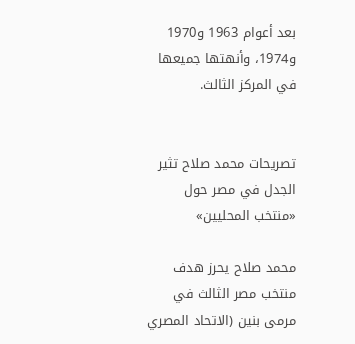بعد أعوام 1963 و1970 و1974، وأنهتها جميعها في المركز الثالث.


تصريحات محمد صلاح تثير الجدل في مصر حول «منتخب المحليين»

محمد صلاح يحرز هدف منتخب مصر الثالث في مرمى بنين (الاتحاد المصري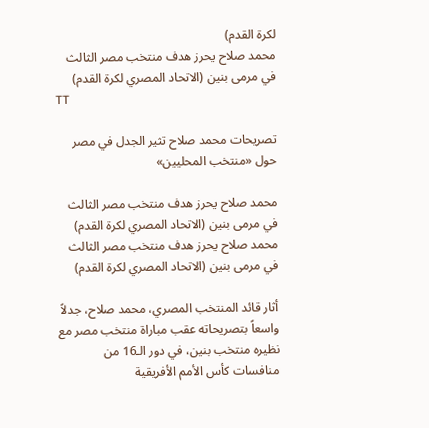لكرة القدم)
محمد صلاح يحرز هدف منتخب مصر الثالث في مرمى بنين (الاتحاد المصري لكرة القدم)
TT

تصريحات محمد صلاح تثير الجدل في مصر حول «منتخب المحليين»

محمد صلاح يحرز هدف منتخب مصر الثالث في مرمى بنين (الاتحاد المصري لكرة القدم)
محمد صلاح يحرز هدف منتخب مصر الثالث في مرمى بنين (الاتحاد المصري لكرة القدم)

أثار قائد المنتخب المصري، محمد صلاح، جدلاً واسعاً بتصريحاته عقب مباراة منتخب مصر مع نظيره منتخب بنين، في دور الـ16 من منافسات كأس الأمم الأفريقية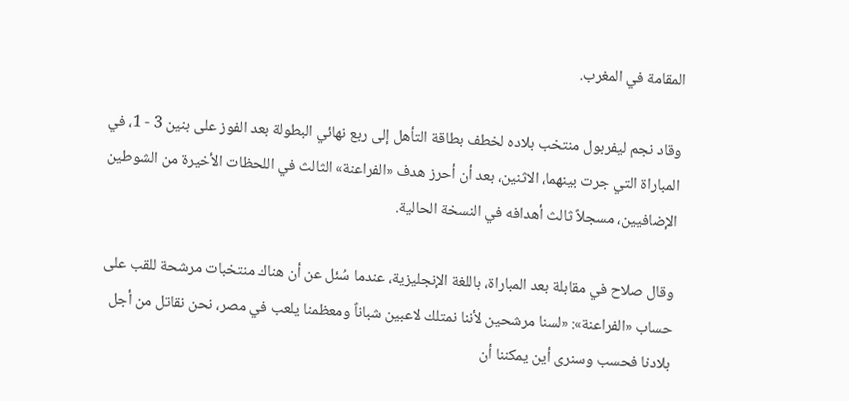المقامة في المغرب.

وقاد نجم ليفربول منتخب بلاده لخطف بطاقة التأهل إلى ربع نهائي البطولة بعد الفوز على بنين 3 - 1، في المباراة التي جرت بينهما، الاثنين، بعد أن أحرز هدف «الفراعنة» الثالث في اللحظات الأخيرة من الشوطين الإضافيين، مسجلاً ثالث أهدافه في النسخة الحالية.

وقال صلاح في مقابلة بعد المباراة، باللغة الإنجليزية، عندما سُئل عن أن هناك منتخبات مرشحة للقب على حساب «الفراعنة»: «لسنا مرشحين لأننا نمتلك لاعبين شباناً ومعظمنا يلعب في مصر، نحن نقاتل من أجل بلادنا فحسب وسنرى أين يمكننا أن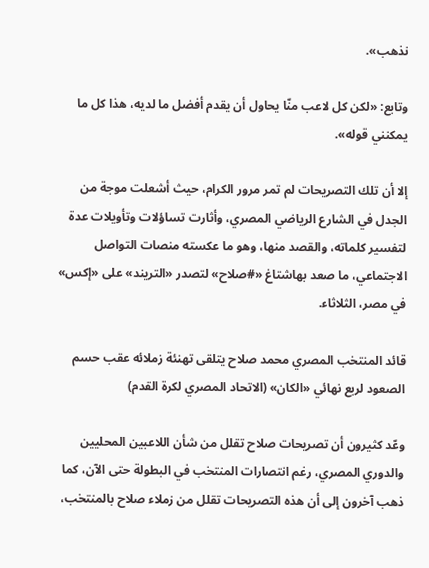نذهب».

وتابع: «لكن كل لاعب منّا يحاول أن يقدم أفضل ما لديه، هذا كل ما يمكنني قوله».

إلا أن تلك التصريحات لم تمر مرور الكرام، حيث أشعلت موجة من الجدل في الشارع الرياضي المصري، وأثارت تساؤلات وتأويلات عدة لتفسير كلماته، والقصد منها، وهو ما عكسته منصات التواصل الاجتماعي، ما صعد بهاشتاغ «#صلاح» لتصدر «التريند» على «إكس» في مصر، الثلاثاء.

قائد المنتخب المصري محمد صلاح يتلقى تهنئة زملائه عقب حسم الصعود لربع نهائي «الكان» (الاتحاد المصري لكرة القدم)

وعّد كثيرون أن تصريحات صلاح تقلل من شأن اللاعبين المحليين والدوري المصري، رغم انتصارات المنتخب في البطولة حتى الآن، كما ذهب آخرون إلى أن هذه التصريحات تقلل من زملاء صلاح بالمنتخب،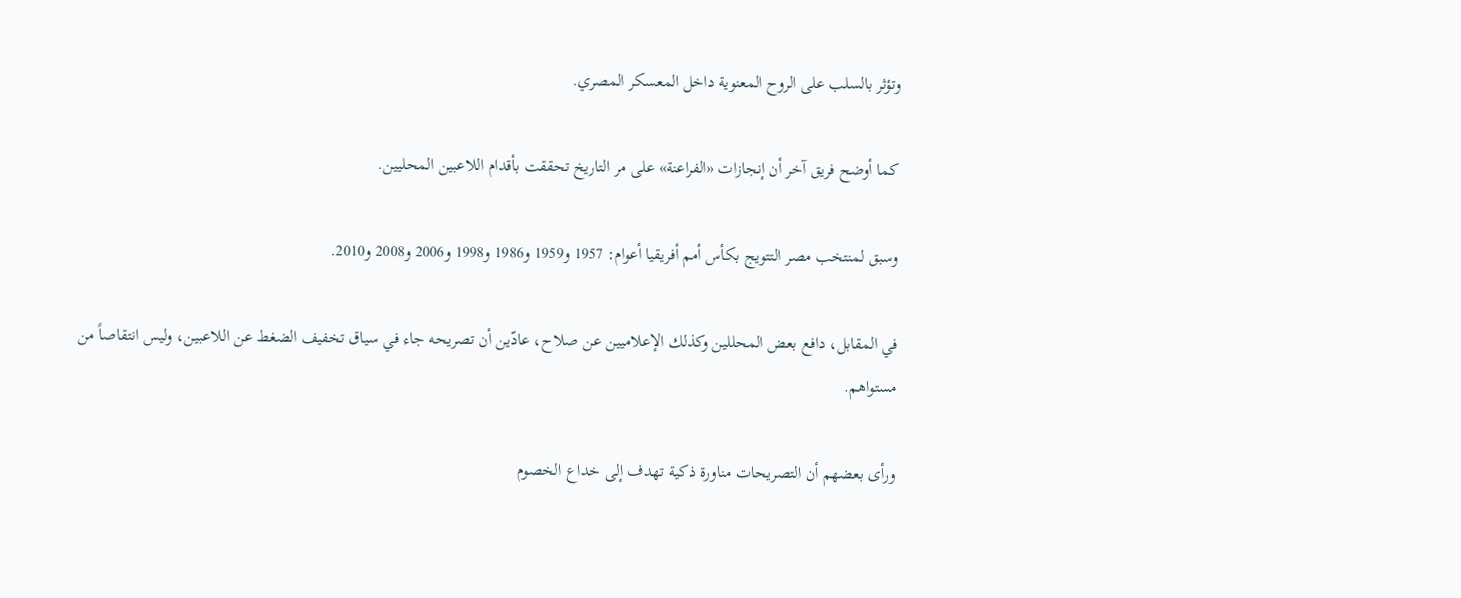وتؤثر بالسلب على الروح المعنوية داخل المعسكر المصري.

كما أوضح فريق آخر أن إنجازات «الفراعنة» على مر التاريخ تحققت بأقدام اللاعبين المحليين.

وسبق لمنتخب مصر التتويج بكأس أمم أفريقيا أعوام: 1957 و1959 و1986 و1998 و2006 و2008 و2010.

في المقابل، دافع بعض المحللين وكذلك الإعلاميين عن صلاح، عادّين أن تصريحه جاء في سياق تخفيف الضغط عن اللاعبين، وليس انتقاصاً من مستواهم.

ورأى بعضهم أن التصريحات مناورة ذكية تهدف إلى خداع الخصوم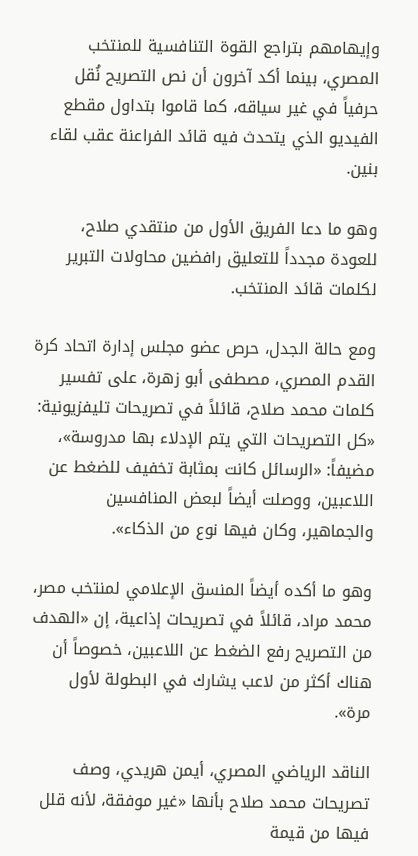وإيهامهم بتراجع القوة التنافسية للمنتخب المصري، بينما أكد آخرون أن نص التصريح نُقل حرفياً في غير سياقه، كما قاموا بتداول مقطع الفيديو الذي يتحدث فيه قائد الفراعنة عقب لقاء بنين.

وهو ما دعا الفريق الأول من منتقدي صلاح، للعودة مجدداً للتعليق رافضين محاولات التبرير لكلمات قائد المنتخب.

ومع حالة الجدل، حرص عضو مجلس إدارة اتحاد كرة القدم المصري، مصطفى أبو زهرة، على تفسير كلمات محمد صلاح، قائلاً في تصريحات تليفزيونية: «كل التصريحات التي يتم الإدلاء بها مدروسة»، مضيفاً: «الرسائل كانت بمثابة تخفيف للضغط عن اللاعبين، ووصلت أيضاً لبعض المنافسين والجماهير، وكان فيها نوع من الذكاء».

وهو ما أكده أيضاً المنسق الإعلامي لمنتخب مصر، محمد مراد، قائلاً في تصريحات إذاعية، إن «الهدف من التصريح رفع الضغط عن اللاعبين، خصوصاً أن هناك أكثر من لاعب يشارك في البطولة لأول مرة».

الناقد الرياضي المصري، أيمن هريدي، وصف تصريحات محمد صلاح بأنها «غير موفقة، لأنه قلل فيها من قيمة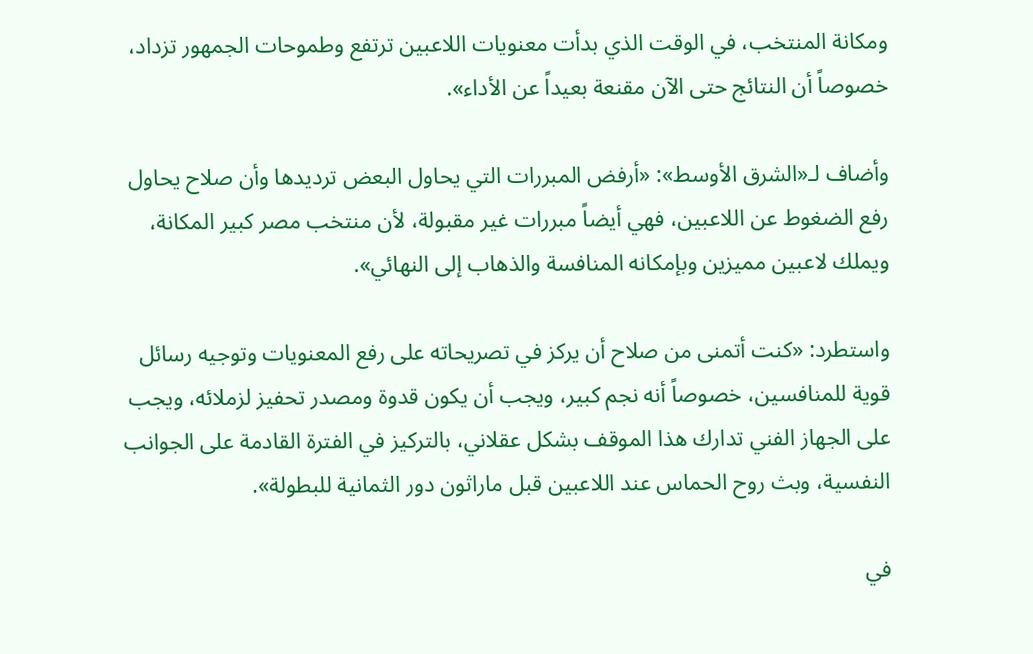ومكانة المنتخب، في الوقت الذي بدأت معنويات اللاعبين ترتفع وطموحات الجمهور تزداد، خصوصاً أن النتائج حتى الآن مقنعة بعيداً عن الأداء».

وأضاف لـ«الشرق الأوسط»: «أرفض المبررات التي يحاول البعض ترديدها وأن صلاح يحاول رفع الضغوط عن اللاعبين، فهي أيضاً مبررات غير مقبولة، لأن منتخب مصر كبير المكانة، ويملك لاعبين مميزين وبإمكانه المنافسة والذهاب إلى النهائي».

واستطرد: «كنت أتمنى من صلاح أن يركز في تصريحاته على رفع المعنويات وتوجيه رسائل قوية للمنافسين، خصوصاً أنه نجم كبير، ويجب أن يكون قدوة ومصدر تحفيز لزملائه، ويجب على الجهاز الفني تدارك هذا الموقف بشكل عقلاني، بالتركيز في الفترة القادمة على الجوانب النفسية، وبث روح الحماس عند اللاعبين قبل ماراثون دور الثمانية للبطولة».

في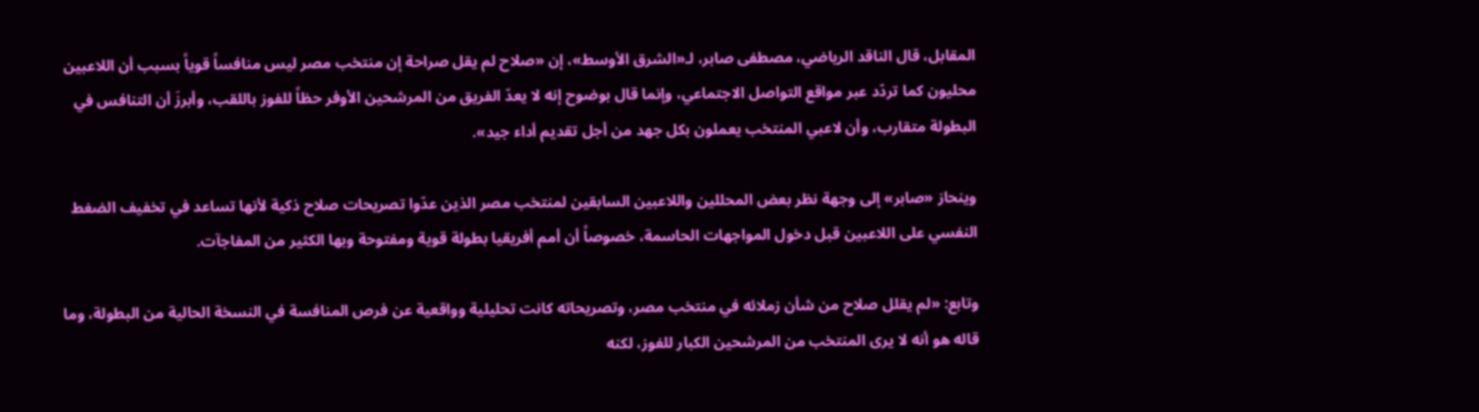المقابل، قال الناقد الرياضي، مصطفى صابر، لـ«الشرق الأوسط»، إن «صلاح لم يقل صراحة إن منتخب مصر ليس منافساً قوياً بسبب أن اللاعبين محليون كما تردّد عبر مواقع التواصل الاجتماعي، وإنما قال بوضوح إنه لا يعدّ الفريق من المرشحين الأوفر حظاً للفوز باللقب، وأبرزَ أن التنافس في البطولة متقارب، وأن لاعبي المنتخب يعملون بكل جهد من أجل تقديم أداء جيد».

وينحاز «صابر» إلى وجهة نظر بعض المحللين واللاعبين السابقين لمنتخب مصر الذين عدّوا تصريحات صلاح ذكية لأنها تساعد في تخفيف الضغط النفسي على اللاعبين قبل دخول المواجهات الحاسمة، خصوصاً أن أمم أفريقيا بطولة قوية ومفتوحة وبها الكثير من المفاجآت.

وتابع: «لم يقلل صلاح من شأن زملائه في منتخب مصر، وتصريحاته كانت تحليلية وواقعية عن فرص المنافسة في النسخة الحالية من البطولة، وما قاله هو أنه لا يرى المنتخب من المرشحين الكبار للفوز، لكنه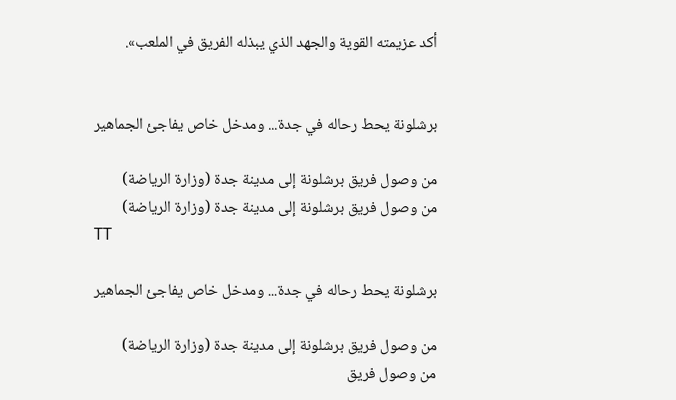أكد عزيمته القوية والجهد الذي يبذله الفريق في الملعب».


برشلونة يحط رحاله في جدة... ومدخل خاص يفاجئ الجماهير

من وصول فريق برشلونة إلى مدينة جدة (وزارة الرياضة)
من وصول فريق برشلونة إلى مدينة جدة (وزارة الرياضة)
TT

برشلونة يحط رحاله في جدة... ومدخل خاص يفاجئ الجماهير

من وصول فريق برشلونة إلى مدينة جدة (وزارة الرياضة)
من وصول فريق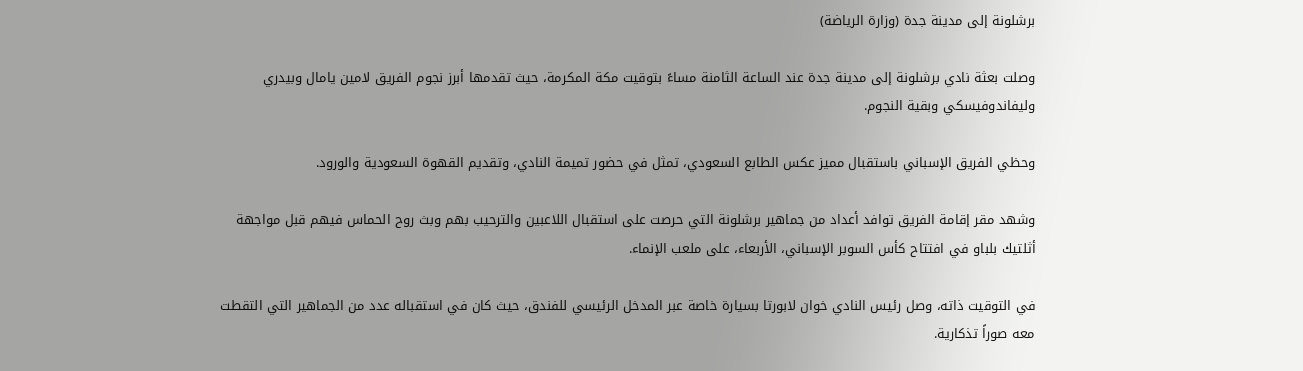برشلونة إلى مدينة جدة (وزارة الرياضة)

وصلت بعثة نادي برشلونة إلى مدينة جدة عند الساعة الثامنة مساءً بتوقيت مكة المكرمة، حيث تقدمها أبرز نجوم الفريق لامين يامال وبيدري وليفاندوفيسكي وبقية النجوم.

وحظي الفريق الإسباني باستقبال مميز عكس الطابع السعودي، تمثل في حضور تميمة النادي، وتقديم القهوة السعودية والورود.

وشهد مقر إقامة الفريق توافد أعداد من جماهير برشلونة التي حرصت على استقبال اللاعبين والترحيب بهم وبث روح الحماس فيهم قبل مواجهة أثلتيك بلباو في افتتاح كأس السوبر الإسباني، الأربعاء، على ملعب الإنماء.

في التوقيت ذاته، وصل رئيس النادي خوان لابورتا بسيارة خاصة عبر المدخل الرئيسي للفندق، حيث كان في استقباله عدد من الجماهير التي التقطت معه صوراً تذكارية.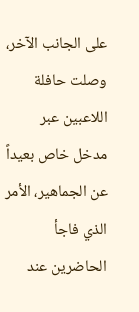على الجانب الآخر، وصلت حافلة اللاعبين عبر مدخل خاص بعيداً عن الجماهير، الأمر الذي فاجأ الحاضرين عند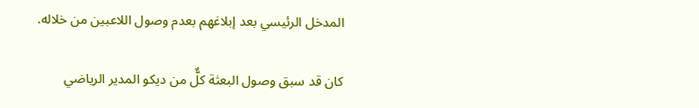المدخل الرئيسي بعد إبلاغهم بعدم وصول اللاعبين من خلاله.

كان قد سبق وصول البعثة كلٌّ من ديكو المدير الرياضي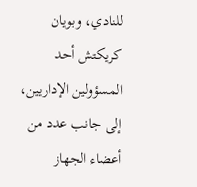للنادي، وبويان كريكتش أحد المسؤولين الإداريين، إلى جانب عدد من أعضاء الجهاز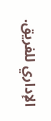الإداري للفريق.